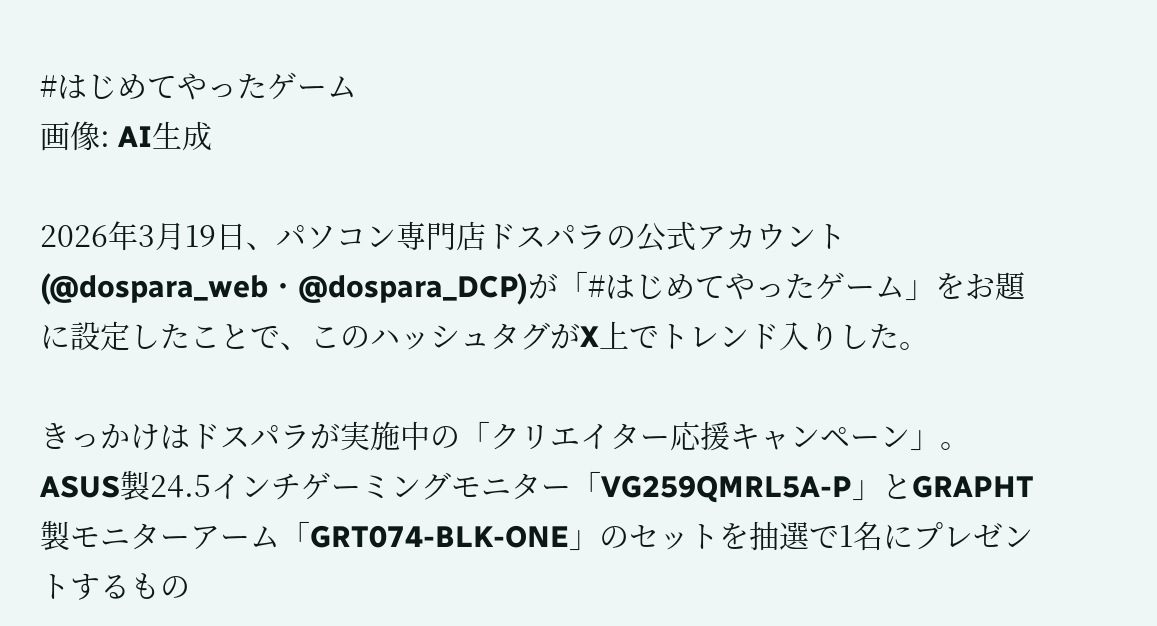#はじめてやったゲーム
画像: AI生成

2026年3月19日、パソコン専門店ドスパラの公式アカウント(@dospara_web・@dospara_DCP)が「#はじめてやったゲーム」をお題に設定したことで、このハッシュタグがX上でトレンド入りした。

きっかけはドスパラが実施中の「クリエイター応援キャンペーン」。ASUS製24.5インチゲーミングモニター「VG259QMRL5A-P」とGRAPHT製モニターアーム「GRT074-BLK-ONE」のセットを抽選で1名にプレゼントするもの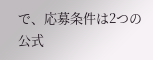で、応募条件は2つの公式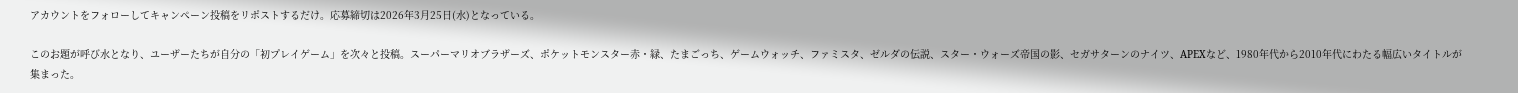アカウントをフォローしてキャンペーン投稿をリポストするだけ。応募締切は2026年3月25日(水)となっている。

このお題が呼び水となり、ユーザーたちが自分の「初プレイゲーム」を次々と投稿。スーパーマリオブラザーズ、ポケットモンスター赤・緑、たまごっち、ゲームウォッチ、ファミスタ、ゼルダの伝説、スター・ウォーズ帝国の影、セガサターンのナイツ、APEXなど、1980年代から2010年代にわたる幅広いタイトルが集まった。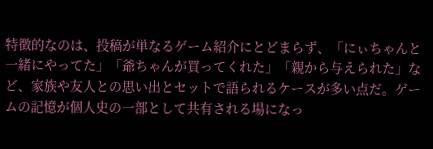特徴的なのは、投稿が単なるゲーム紹介にとどまらず、「にぃちゃんと一緒にやってた」「爺ちゃんが買ってくれた」「親から与えられた」など、家族や友人との思い出とセットで語られるケースが多い点だ。ゲームの記憶が個人史の一部として共有される場になっ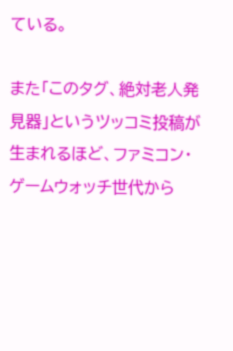ている。

また「このタグ、絶対老人発見器」というツッコミ投稿が生まれるほど、ファミコン・ゲームウォッチ世代から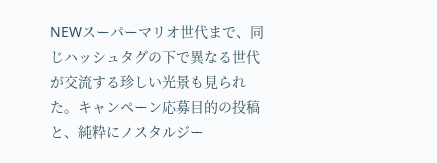NEWスーパーマリオ世代まで、同じハッシュタグの下で異なる世代が交流する珍しい光景も見られた。キャンペーン応募目的の投稿と、純粋にノスタルジー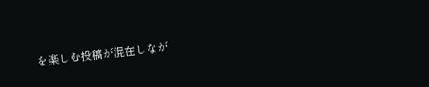を楽しむ投稿が混在しなが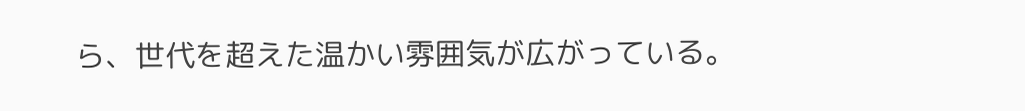ら、世代を超えた温かい雰囲気が広がっている。